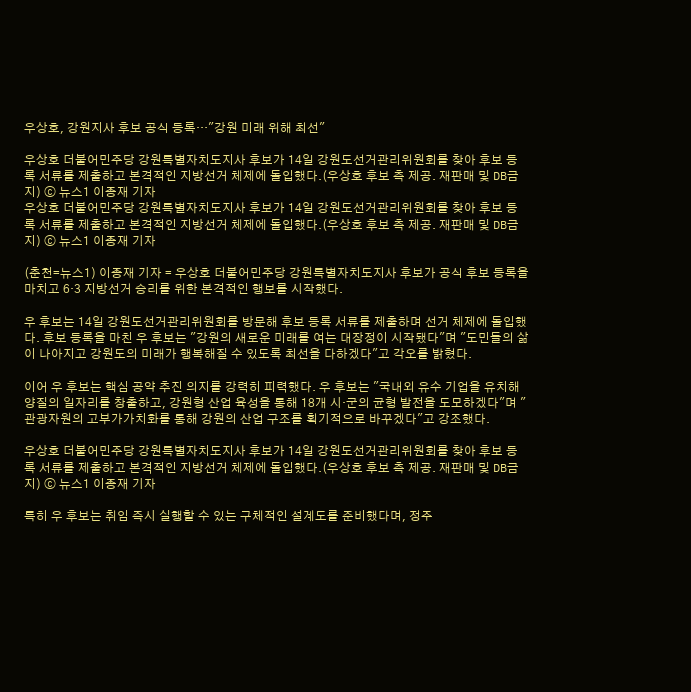우상호, 강원지사 후보 공식 등록…"강원 미래 위해 최선"

우상호 더불어민주당 강원특별자치도지사 후보가 14일 강원도선거관리위원회를 찾아 후보 등록 서류를 제출하고 본격적인 지방선거 체제에 돌입했다.(우상호 후보 측 제공. 재판매 및 DB금지) ⓒ 뉴스1 이종재 기자
우상호 더불어민주당 강원특별자치도지사 후보가 14일 강원도선거관리위원회를 찾아 후보 등록 서류를 제출하고 본격적인 지방선거 체제에 돌입했다.(우상호 후보 측 제공. 재판매 및 DB금지) ⓒ 뉴스1 이종재 기자

(춘천=뉴스1) 이종재 기자 = 우상호 더불어민주당 강원특별자치도지사 후보가 공식 후보 등록을 마치고 6·3 지방선거 승리를 위한 본격적인 행보를 시작했다.

우 후보는 14일 강원도선거관리위원회를 방문해 후보 등록 서류를 제출하며 선거 체제에 돌입했다. 후보 등록을 마친 우 후보는 "강원의 새로운 미래를 여는 대장정이 시작됐다"며 "도민들의 삶이 나아지고 강원도의 미래가 행복해질 수 있도록 최선을 다하겠다"고 각오를 밝혔다.

이어 우 후보는 핵심 공약 추진 의지를 강력히 피력했다. 우 후보는 "국내외 유수 기업을 유치해 양질의 일자리를 창출하고, 강원형 산업 육성을 통해 18개 시·군의 균형 발전을 도모하겠다"며 "관광자원의 고부가가치화를 통해 강원의 산업 구조를 획기적으로 바꾸겠다"고 강조했다.

우상호 더불어민주당 강원특별자치도지사 후보가 14일 강원도선거관리위원회를 찾아 후보 등록 서류를 제출하고 본격적인 지방선거 체제에 돌입했다.(우상호 후보 측 제공. 재판매 및 DB금지) ⓒ 뉴스1 이종재 기자

특히 우 후보는 취임 즉시 실행할 수 있는 구체적인 설계도를 준비했다며, 정주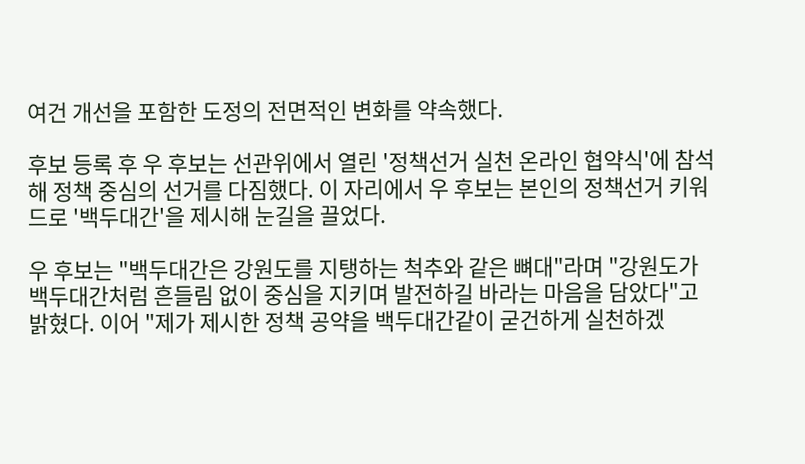여건 개선을 포함한 도정의 전면적인 변화를 약속했다.

후보 등록 후 우 후보는 선관위에서 열린 '정책선거 실천 온라인 협약식'에 참석해 정책 중심의 선거를 다짐했다. 이 자리에서 우 후보는 본인의 정책선거 키워드로 '백두대간'을 제시해 눈길을 끌었다.

우 후보는 "백두대간은 강원도를 지탱하는 척추와 같은 뼈대"라며 "강원도가 백두대간처럼 흔들림 없이 중심을 지키며 발전하길 바라는 마음을 담았다"고 밝혔다. 이어 "제가 제시한 정책 공약을 백두대간같이 굳건하게 실천하겠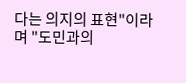다는 의지의 표현"이라며 "도민과의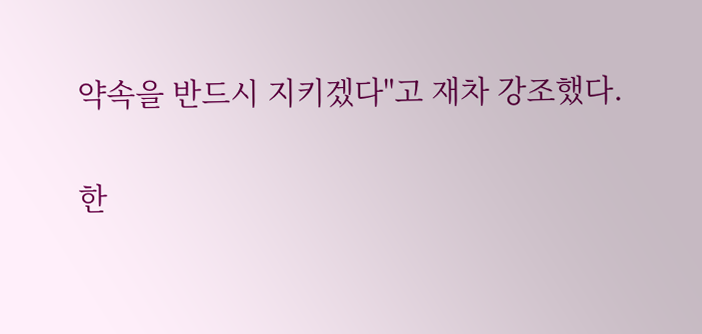약속을 반드시 지키겠다"고 재차 강조했다.

한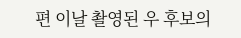편 이날 촬영된 우 후보의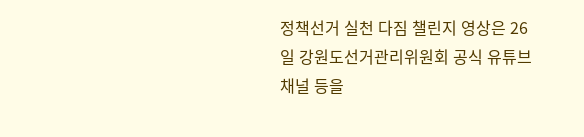정책선거 실천 다짐 챌린지 영상은 26일 강원도선거관리위원회 공식 유튜브 채널 등을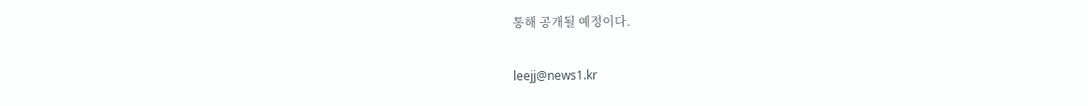통해 공개될 예정이다.

leejj@news1.kr